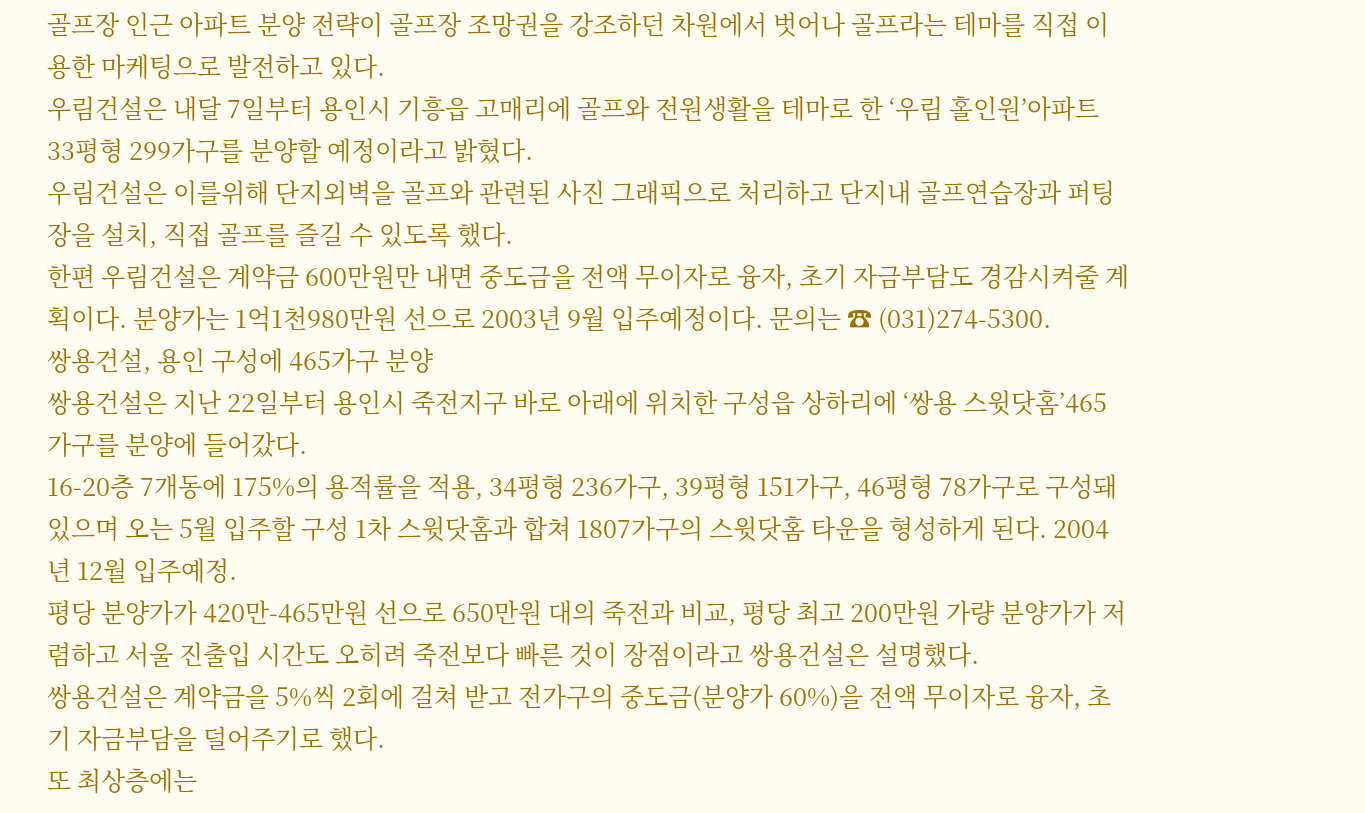골프장 인근 아파트 분양 전략이 골프장 조망권을 강조하던 차원에서 벗어나 골프라는 테마를 직접 이용한 마케팅으로 발전하고 있다.
우림건설은 내달 7일부터 용인시 기흥읍 고매리에 골프와 전원생활을 테마로 한 ‘우림 홀인원’아파트 33평형 299가구를 분양할 예정이라고 밝혔다.
우림건설은 이를위해 단지외벽을 골프와 관련된 사진 그래픽으로 처리하고 단지내 골프연습장과 퍼팅장을 설치, 직접 골프를 즐길 수 있도록 했다.
한편 우림건설은 계약금 600만원만 내면 중도금을 전액 무이자로 융자, 초기 자금부담도 경감시켜줄 계획이다. 분양가는 1억1천980만원 선으로 2003년 9월 입주예정이다. 문의는 ☎ (031)274-5300.
쌍용건설, 용인 구성에 465가구 분양
쌍용건설은 지난 22일부터 용인시 죽전지구 바로 아래에 위치한 구성읍 상하리에 ‘쌍용 스윗닷홈’465가구를 분양에 들어갔다.
16-20층 7개동에 175%의 용적률을 적용, 34평형 236가구, 39평형 151가구, 46평형 78가구로 구성돼 있으며 오는 5월 입주할 구성 1차 스윗닷홈과 합쳐 1807가구의 스윗닷홈 타운을 형성하게 된다. 2004년 12월 입주예정.
평당 분양가가 420만-465만원 선으로 650만원 대의 죽전과 비교, 평당 최고 200만원 가량 분양가가 저렴하고 서울 진출입 시간도 오히려 죽전보다 빠른 것이 장점이라고 쌍용건설은 설명했다.
쌍용건설은 계약금을 5%씩 2회에 걸쳐 받고 전가구의 중도금(분양가 60%)을 전액 무이자로 융자, 초기 자금부담을 덜어주기로 했다.
또 최상층에는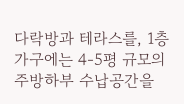다락방과 테라스를, 1층 가구에는 4-5평 규모의 주방하부 수납공간을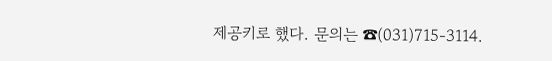제공키로 했다. 문의는 ☎(031)715-3114.